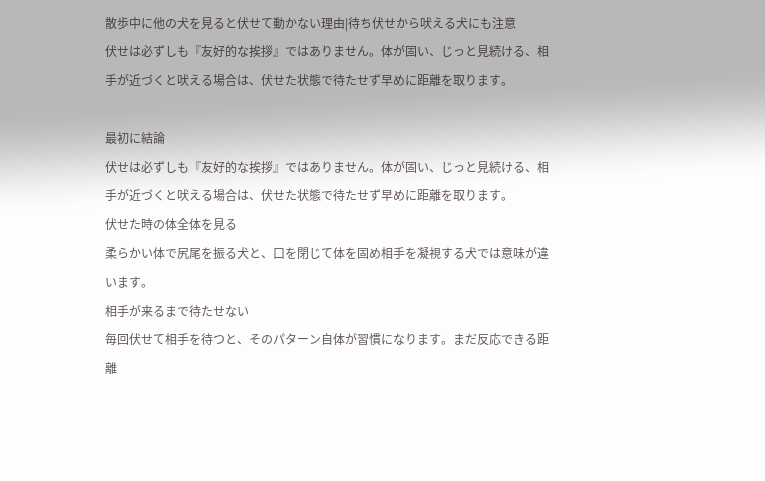散歩中に他の犬を見ると伏せて動かない理由|待ち伏せから吠える犬にも注意
伏せは必ずしも『友好的な挨拶』ではありません。体が固い、じっと見続ける、相手が近づくと吠える場合は、伏せた状態で待たせず早めに距離を取ります。

最初に結論
伏せは必ずしも『友好的な挨拶』ではありません。体が固い、じっと見続ける、相手が近づくと吠える場合は、伏せた状態で待たせず早めに距離を取ります。
伏せた時の体全体を見る
柔らかい体で尻尾を振る犬と、口を閉じて体を固め相手を凝視する犬では意味が違います。
相手が来るまで待たせない
毎回伏せて相手を待つと、そのパターン自体が習慣になります。まだ反応できる距離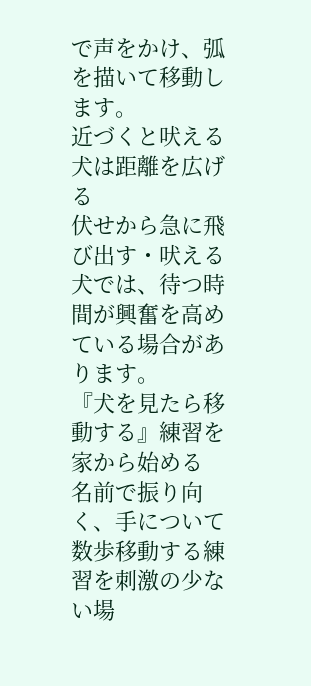で声をかけ、弧を描いて移動します。
近づくと吠える犬は距離を広げる
伏せから急に飛び出す・吠える犬では、待つ時間が興奮を高めている場合があります。
『犬を見たら移動する』練習を家から始める
名前で振り向く、手について数歩移動する練習を刺激の少ない場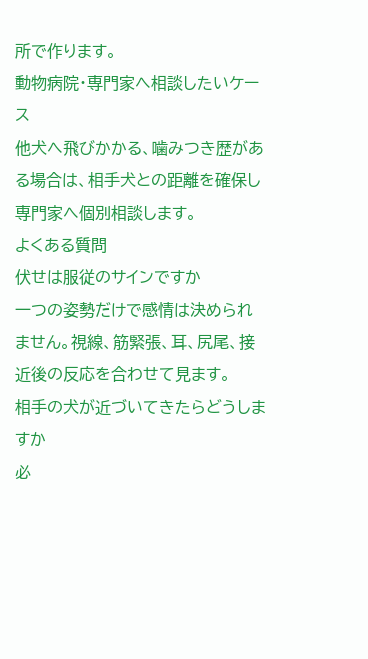所で作ります。
動物病院・専門家へ相談したいケース
他犬へ飛びかかる、噛みつき歴がある場合は、相手犬との距離を確保し専門家へ個別相談します。
よくある質問
伏せは服従のサインですか
一つの姿勢だけで感情は決められません。視線、筋緊張、耳、尻尾、接近後の反応を合わせて見ます。
相手の犬が近づいてきたらどうしますか
必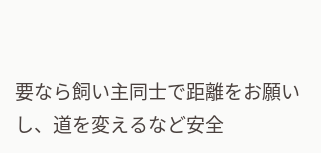要なら飼い主同士で距離をお願いし、道を変えるなど安全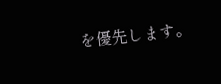を優先します。